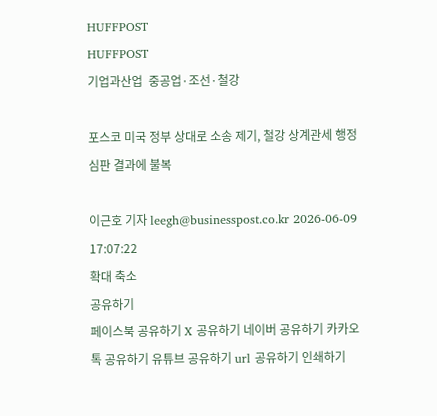HUFFPOST
HUFFPOST
기업과산업  중공업·조선·철강

포스코 미국 정부 상대로 소송 제기, 철강 상계관세 행정심판 결과에 불복

이근호 기자 leegh@businesspost.co.kr 2026-06-09 17:07:22
확대 축소
공유하기
페이스북 공유하기 X 공유하기 네이버 공유하기 카카오톡 공유하기 유튜브 공유하기 url 공유하기 인쇄하기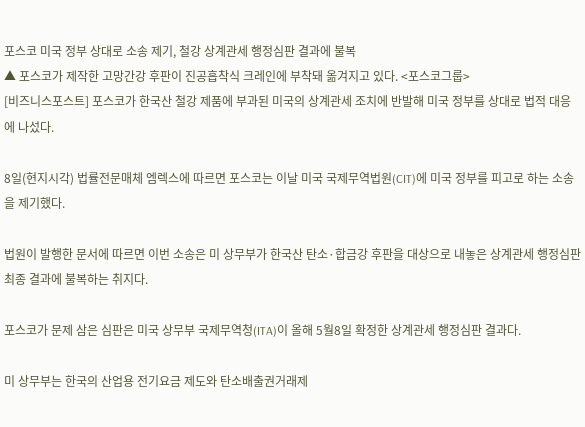포스코 미국 정부 상대로 소송 제기, 철강 상계관세 행정심판 결과에 불복
▲ 포스코가 제작한 고망간강 후판이 진공흡착식 크레인에 부착돼 옮겨지고 있다. <포스코그룹>
[비즈니스포스트] 포스코가 한국산 철강 제품에 부과된 미국의 상계관세 조치에 반발해 미국 정부를 상대로 법적 대응에 나섰다.

8일(현지시각) 법률전문매체 엠렉스에 따르면 포스코는 이날 미국 국제무역법원(CIT)에 미국 정부를 피고로 하는 소송을 제기했다.

법원이 발행한 문서에 따르면 이번 소송은 미 상무부가 한국산 탄소·합금강 후판을 대상으로 내놓은 상계관세 행정심판 최종 결과에 불복하는 취지다.

포스코가 문제 삼은 심판은 미국 상무부 국제무역청(ITA)이 올해 5월8일 확정한 상계관세 행정심판 결과다.

미 상무부는 한국의 산업용 전기요금 제도와 탄소배출권거래제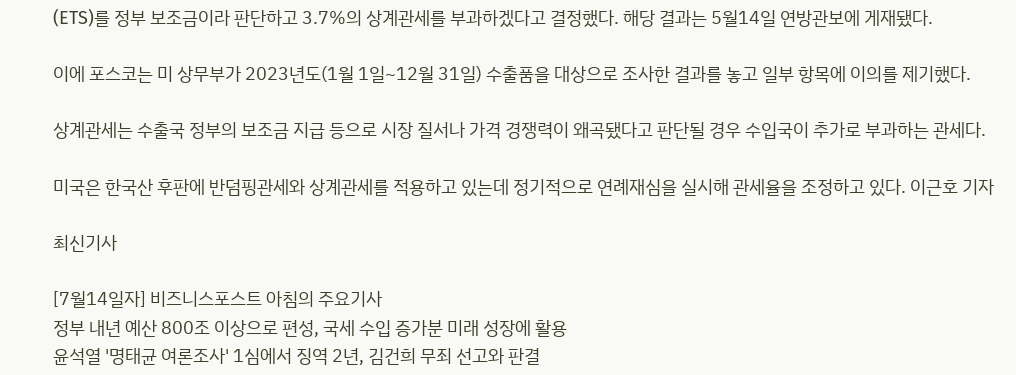(ETS)를 정부 보조금이라 판단하고 3.7%의 상계관세를 부과하겠다고 결정했다. 해당 결과는 5월14일 연방관보에 게재됐다.

이에 포스코는 미 상무부가 2023년도(1월 1일~12월 31일) 수출품을 대상으로 조사한 결과를 놓고 일부 항목에 이의를 제기했다.

상계관세는 수출국 정부의 보조금 지급 등으로 시장 질서나 가격 경쟁력이 왜곡됐다고 판단될 경우 수입국이 추가로 부과하는 관세다.

미국은 한국산 후판에 반덤핑관세와 상계관세를 적용하고 있는데 정기적으로 연례재심을 실시해 관세율을 조정하고 있다. 이근호 기자

최신기사

[7월14일자] 비즈니스포스트 아침의 주요기사
정부 내년 예산 800조 이상으로 편성, 국세 수입 증가분 미래 성장에 활용
윤석열 '명태균 여론조사' 1심에서 징역 2년, 김건희 무죄 선고와 판결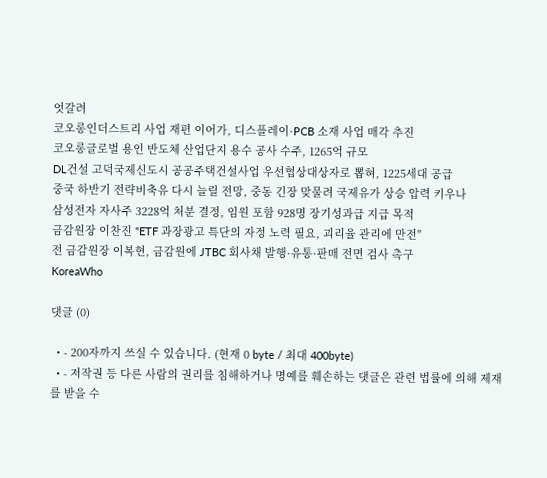엇갈려
코오롱인더스트리 사업 재편 이어가, 디스플레이·PCB 소재 사업 매각 추진
코오롱글로벌 용인 반도체 산업단지 용수 공사 수주, 1265억 규모
DL건설 고덕국제신도시 공공주택건설사업 우선협상대상자로 뽑혀, 1225세대 공급
중국 하반기 전략비축유 다시 늘릴 전망, 중동 긴장 맞물려 국제유가 상승 압력 키우나
삼성전자 자사주 3228억 처분 결정, 임원 포함 928명 장기성과급 지급 목적
금감원장 이찬진 "ETF 과장광고 특단의 자정 노력 필요, 괴리율 관리에 만전"
전 금감원장 이복현, 금감원에 JTBC 회사채 발행·유통·판매 전면 검사 촉구
KoreaWho

댓글 (0)

  • - 200자까지 쓰실 수 있습니다. (현재 0 byte / 최대 400byte)
  • - 저작권 등 다른 사람의 권리를 침해하거나 명예를 훼손하는 댓글은 관련 법률에 의해 제재를 받을 수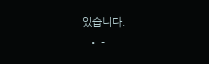있습니다.
  • -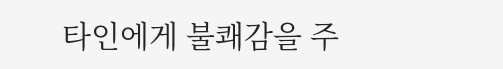타인에게 불쾌감을 주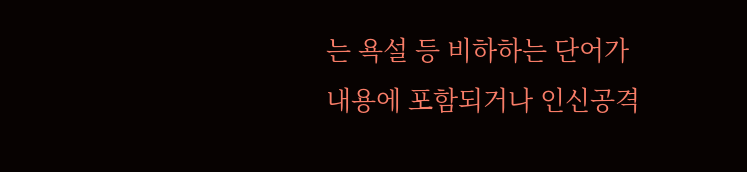는 욕설 등 비하하는 단어가 내용에 포함되거나 인신공격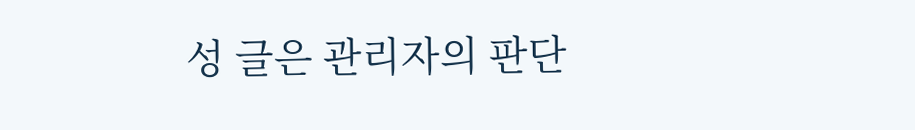성 글은 관리자의 판단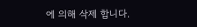에 의해 삭제 합니다.